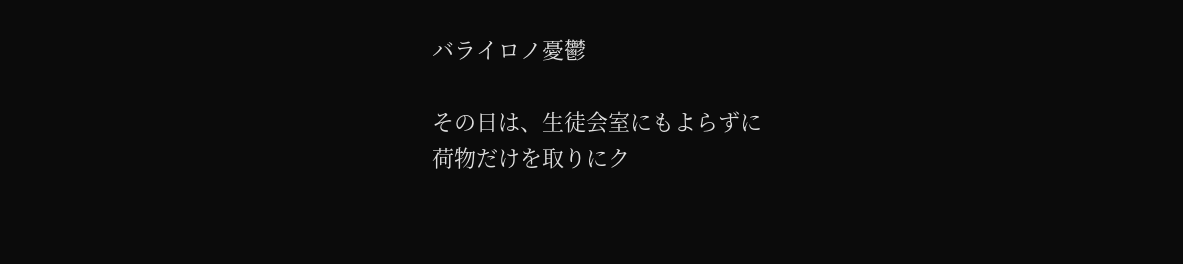バライロノ憂鬱

その日は、生徒会室にもよらずに
荷物だけを取りにク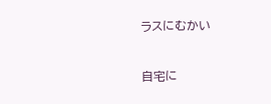ラスにむかい


自宅に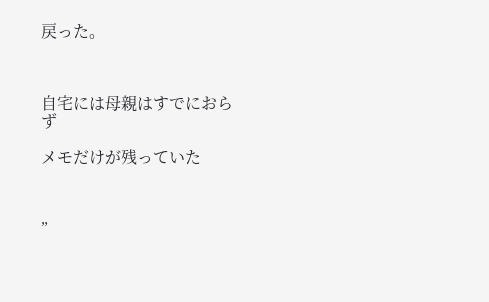戻った。



自宅には母親はすでにおらず

メモだけが残っていた



”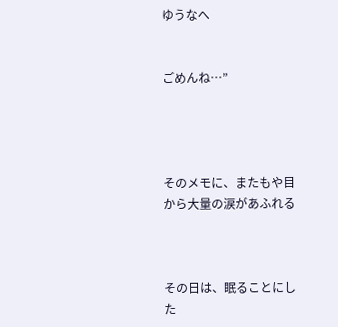ゆうなへ


ごめんね…”




そのメモに、またもや目から大量の涙があふれる



その日は、眠ることにした